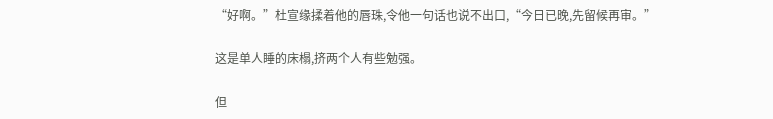“好啊。”杜宣缘揉着他的唇珠,令他一句话也说不出口,“今日已晚,先留候再审。”

这是单人睡的床榻,挤两个人有些勉强。

但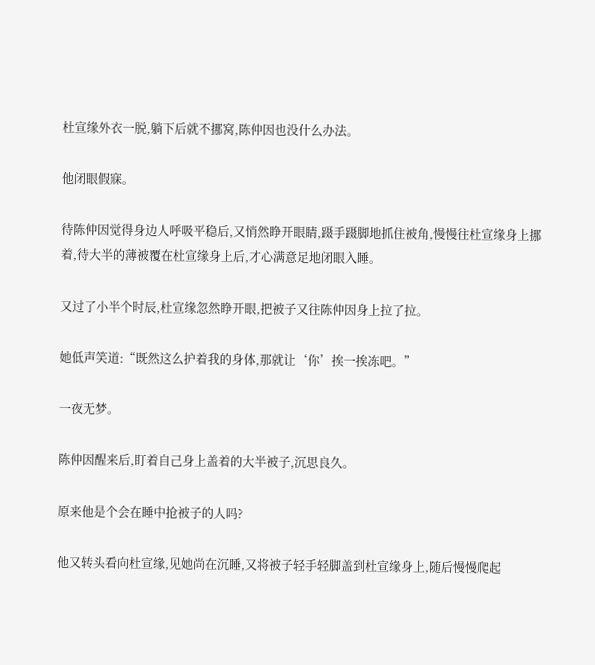杜宣缘外衣一脱,躺下后就不挪窝,陈仲因也没什么办法。

他闭眼假寐。

待陈仲因觉得身边人呼吸平稳后,又悄然睁开眼睛,蹑手蹑脚地抓住被角,慢慢往杜宣缘身上挪着,待大半的薄被覆在杜宣缘身上后,才心满意足地闭眼入睡。

又过了小半个时辰,杜宣缘忽然睁开眼,把被子又往陈仲因身上拉了拉。

她低声笑道:“既然这么护着我的身体,那就让‘你’挨一挨冻吧。”

一夜无梦。

陈仲因醒来后,盯着自己身上盖着的大半被子,沉思良久。

原来他是个会在睡中抢被子的人吗?

他又转头看向杜宣缘,见她尚在沉睡,又将被子轻手轻脚盖到杜宣缘身上,随后慢慢爬起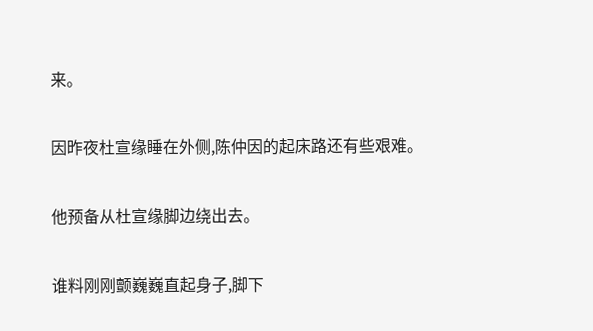来。

因昨夜杜宣缘睡在外侧,陈仲因的起床路还有些艰难。

他预备从杜宣缘脚边绕出去。

谁料刚刚颤巍巍直起身子,脚下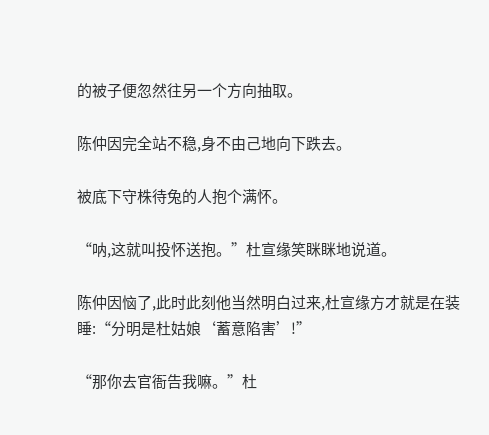的被子便忽然往另一个方向抽取。

陈仲因完全站不稳,身不由己地向下跌去。

被底下守株待兔的人抱个满怀。

“呐,这就叫投怀送抱。”杜宣缘笑眯眯地说道。

陈仲因恼了,此时此刻他当然明白过来,杜宣缘方才就是在装睡:“分明是杜姑娘‘蓄意陷害’!”

“那你去官衙告我嘛。”杜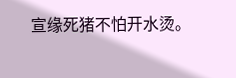宣缘死猪不怕开水烫。